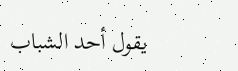يقول أحد الشباب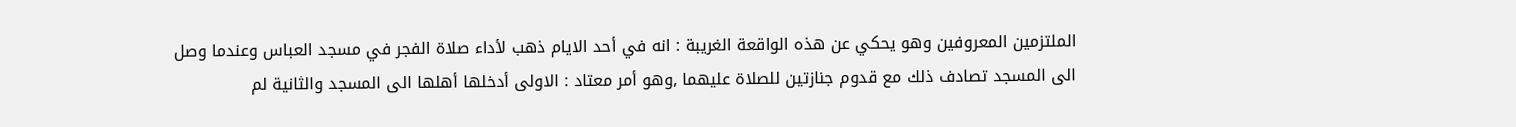الملتزمين المعروفين وهو يحكي عن هذه الواقعة الغريبة : انه في أحد الايام ذهب لأداء صلاة الفجر في مسجد العباس وعندما وصل الى المسجد تصادف ذلك مع قدوم جنازتين للصلاة عليهما ,وهو أمر معتاد : الاولى أدخلها أهلها الى المسجد والثانية لم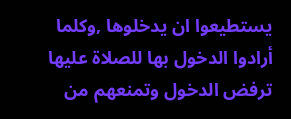يستطيعوا ان يدخلوها ,وكلما أرادوا الدخول بها للصلاة عليها ترفض الدخول وتمنعهم من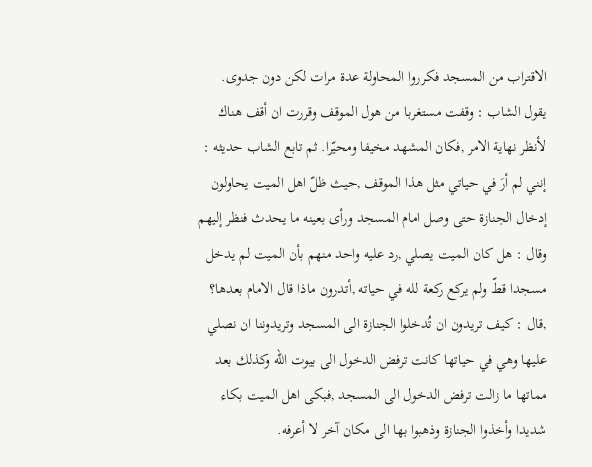الاقتراب من المسجد فكرروا المحاولة عدة مرات لكن دون جدوى.
يقول الشاب : وقفت مستغربا من هول الموقف وقررت ان أقف هناك لأنظر نهاية الامر ,فكان المشهد مخيفا ومحيّرا. ثم تابع الشاب حديثه : إنني لم أرَ في حياتي مثل هذا الموقف ,حيث ظلّ اهل الميت يحاولون إدخال الجنازة حتى وصل امام المسجد ورأى بعينه ما يحدث فنظر إليهم وقال : هل كان الميت يصلي ,رد عليه واحد منهم بأن الميت لم يدخل مسجدا قطّ ولم يركع ركعة لله في حياته ,أتدرون ماذا قال الامام بعدها؟ ,قال : كيف تريدون ان تُدخلوا الجنازة الى المسجد وتريدوننا ان نصلي عليها وهي في حياتها كانت ترفض الدخول الى بيوت الله وكذلك بعد مماتها ما زالت ترفض الدخول الى المسجد ,فبكى اهل الميت بكاء شديدا وأخذوا الجنازة وذهبوا بها الى مكان آخر لا أعرفه.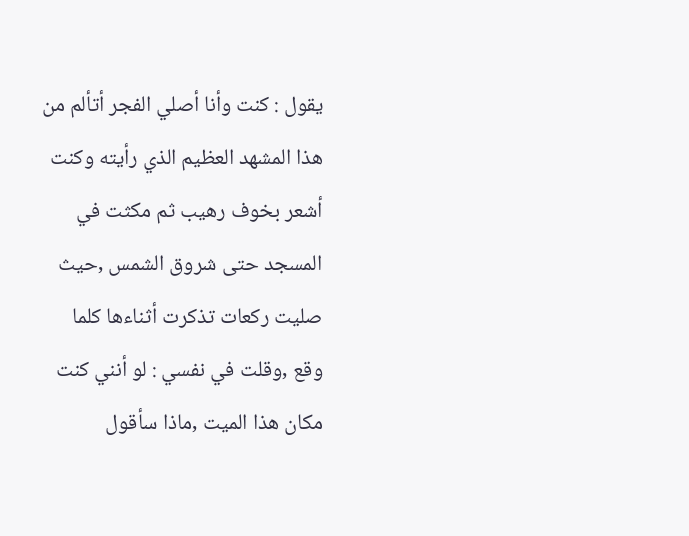يقول : كنت وأنا أصلي الفجر أتألم من هذا المشهد العظيم الذي رأيته وكنت أشعر بخوف رهيب ثم مكثت في المسجد حتى شروق الشمس ,حيث صليت ركعات تذكرت أثناءها كلما وقع ,وقلت في نفسي : لو أنني كنت مكان هذا الميت ,ماذا سأقول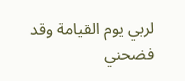لربي يوم القيامة وقد فضحني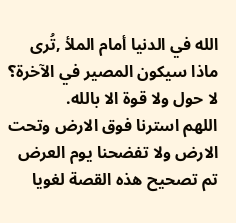الله في الدنيا أمام الملأ ,تُرى ماذا سيكون المصير في الآخرة؟
لا حول ولا قوة الا بالله.
اللهم استرنا فوق الارض وتحت الارض ولا تفضحنا يوم العرض
تم تصحيح هذه القصة لغويا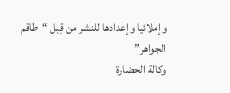وإملائيا وإعدادها للنشر من قِبل “طاقم الجواهر”
وكالة الحضارة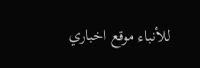للأنباء موقع اخباري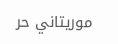موريتاني حر